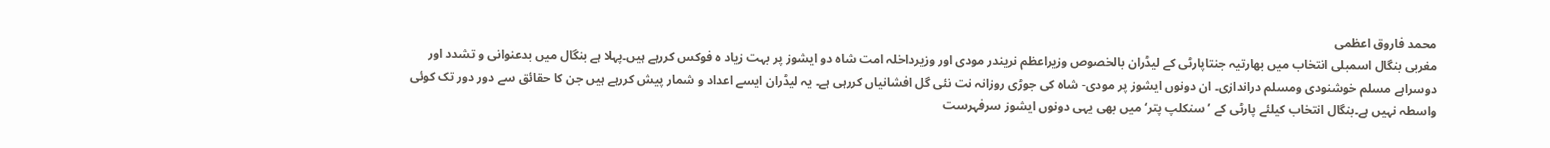محمد فاروق اعظمی
مغربی بنگال اسمبلی انتخاب میں بھارتیہ جنتاپارٹی کے لیڈران بالخصوص وزیراعظم نریندر مودی اور وزیرداخلہ امت شاہ دو ایشوز پر بہت زیاد ہ فوکس کررہے ہیں۔پہلا ہے بنگال میں بدعنوانی و تشدد اور دوسراہے مسلم خوشنودی ومسلم دراندازی۔ ان دونوں ایشوز پر مودی- شاہ کی جوڑی روزانہ نت نئی گل افشانیاں کررہی ہے۔ یہ لیڈران ایسے اعداد و شمار پیش کررہے ہیں جن کا حقائق سے دور دور تک کوئی واسطہ نہیں ہے۔بنگال انتخاب کیلئے پارٹی کے ’ سنکلپ پتر‘ میں بھی یہی دونوں ایشوز سرفہرست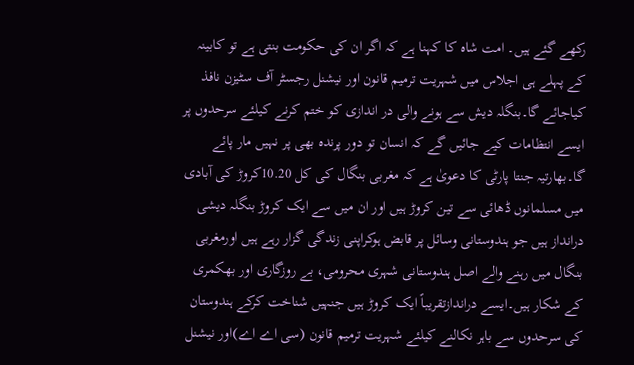رکھے گئے ہیں۔ امت شاہ کا کہنا ہے کہ اگر ان کی حکومت بنتی ہے تو کابینہ کے پہلے ہی اجلاس میں شہریت ترمیم قانون اور نیشنل رجسٹر آف سٹیزن نافذ کیاجائے گا۔بنگلہ دیش سے ہونے والی در اندازی کو ختم کرنے کیلئے سرحدوں پر ایسے انتظامات کیے جائیں گے کہ انسان تو دور پرندہ بھی پر نہیں مار پائے گا۔بھارتیہ جنتا پارٹی کا دعویٰ ہے کہ مغربی بنگال کی کل 10.20کروڑ کی آبادی میں مسلمانوں ڈھائی سے تین کروڑ ہیں اور ان میں سے ایک کروڑ بنگلہ دیشی درانداز ہیں جو ہندوستانی وسائل پر قابض ہوکراپنی زندگی گزار رہے ہیں اورمغربی بنگال میں رہنے والے اصل ہندوستانی شہری محرومی، بے روزگاری اور بھکمری کے شکار ہیں۔ایسے دراندازتقریباً ایک کروڑ ہیں جنہیں شناخت کرکے ہندوستان کی سرحدوں سے باہر نکالنے کیلئے شہریت ترمیم قانون (سی اے اے)اور نیشنل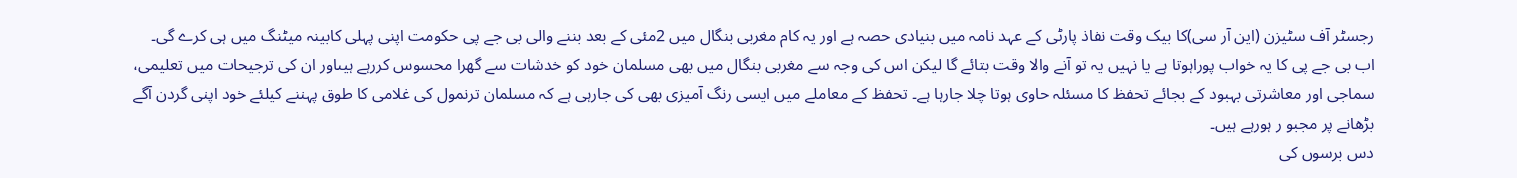رجسٹر آف سٹیزن (این آر سی)کا بیک وقت نفاذ پارٹی کے عہد نامہ میں بنیادی حصہ ہے اور یہ کام مغربی بنگال میں 2مئی کے بعد بننے والی بی جے پی حکومت اپنی پہلی کابینہ میٹنگ میں ہی کرے گی۔
اب بی جے پی کا یہ خواب پوراہوتا ہے یا نہیں یہ تو آنے والا وقت بتائے گا لیکن اس کی وجہ سے مغربی بنگال میں بھی مسلمان خود کو خدشات سے گھرا محسوس کررہے ہیںاور ان کی ترجیحات میں تعلیمی، سماجی اور معاشرتی بہبود کے بجائے تحفظ کا مسئلہ حاوی ہوتا چلا جارہا ہے۔ تحفظ کے معاملے میں ایسی رنگ آمیزی بھی کی جارہی ہے کہ مسلمان ترنمول کی غلامی کا طوق پہننے کیلئے خود اپنی گردن آگے بڑھانے پر مجبو ر ہورہے ہیں۔
دس برسوں کی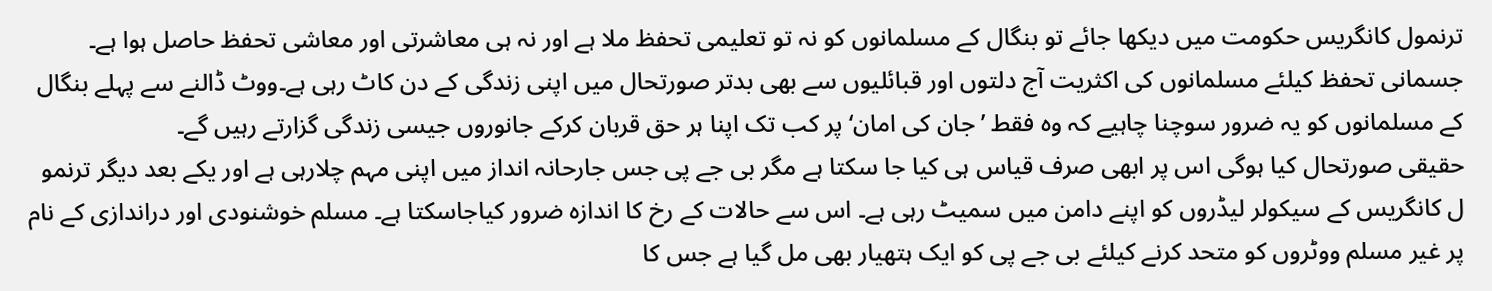ترنمول کانگریس حکومت میں دیکھا جائے تو بنگال کے مسلمانوں کو نہ تو تعلیمی تحفظ ملا ہے اور نہ ہی معاشرتی اور معاشی تحفظ حاصل ہوا ہے۔ جسمانی تحفظ کیلئے مسلمانوں کی اکثریت آج دلتوں اور قبائلیوں سے بھی بدتر صورتحال میں اپنی زندگی کے دن کاٹ رہی ہے۔ووٹ ڈالنے سے پہلے بنگال کے مسلمانوں کو یہ ضرور سوچنا چاہیے کہ وہ فقط ’جان کی امان‘ پر کب تک اپنا ہر حق قربان کرکے جانوروں جیسی زندگی گزارتے رہیں گے۔
حقیقی صورتحال کیا ہوگی اس پر ابھی صرف قیاس ہی کیا جا سکتا ہے مگر بی جے پی جس جارحانہ انداز میں اپنی مہم چلارہی ہے اور یکے بعد دیگر ترنمو ل کانگریس کے سیکولر لیڈروں کو اپنے دامن میں سمیٹ رہی ہے۔ اس سے حالات کے رخ کا اندازہ ضرور کیاجاسکتا ہے۔ مسلم خوشنودی اور دراندازی کے نام پر غیر مسلم ووٹروں کو متحد کرنے کیلئے بی جے پی کو ایک ہتھیار بھی مل گیا ہے جس کا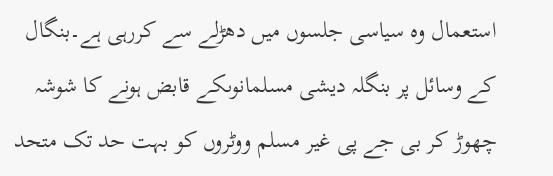استعمال وہ سیاسی جلسوں میں دھڑلے سے کررہی ہے۔بنگال کے وسائل پر بنگلہ دیشی مسلمانوںکے قابض ہونے کا شوشہ چھوڑ کر بی جے پی غیر مسلم ووٹروں کو بہت حد تک متحد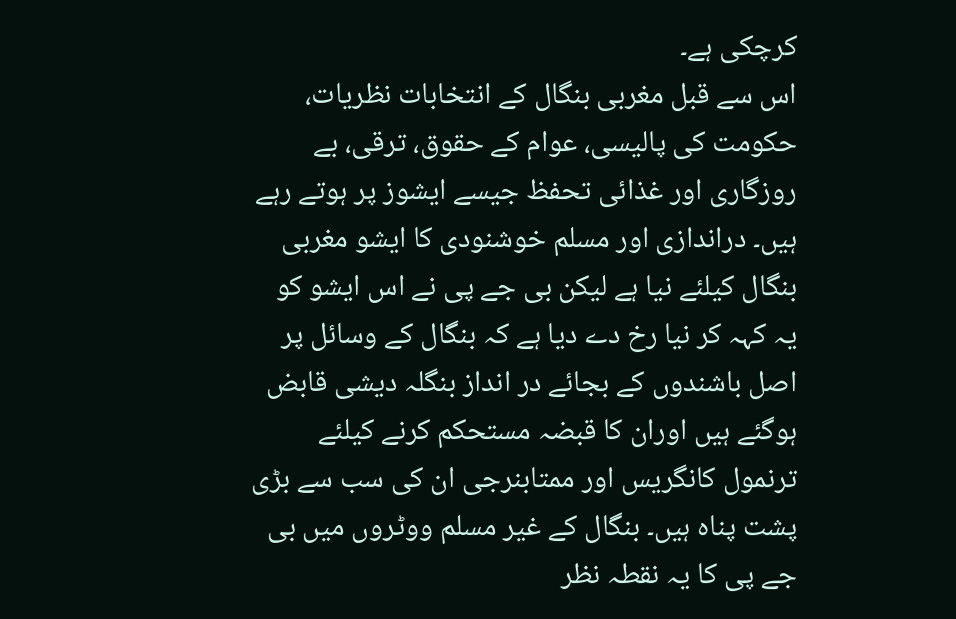کرچکی ہے۔
اس سے قبل مغربی بنگال کے انتخابات نظریات، حکومت کی پالیسی، عوام کے حقوق، ترقی، بے روزگاری اور غذائی تحفظ جیسے ایشوز پر ہوتے رہے ہیں۔ دراندازی اور مسلم خوشنودی کا ایشو مغربی بنگال کیلئے نیا ہے لیکن بی جے پی نے اس ایشو کو یہ کہہ کر نیا رخ دے دیا ہے کہ بنگال کے وسائل پر اصل باشندوں کے بجائے در انداز بنگلہ دیشی قابض ہوگئے ہیں اوران کا قبضہ مستحکم کرنے کیلئے ترنمول کانگریس اور ممتابنرجی ان کی سب سے بڑی پشت پناہ ہیں۔ بنگال کے غیر مسلم ووٹروں میں بی جے پی کا یہ نقطہ نظر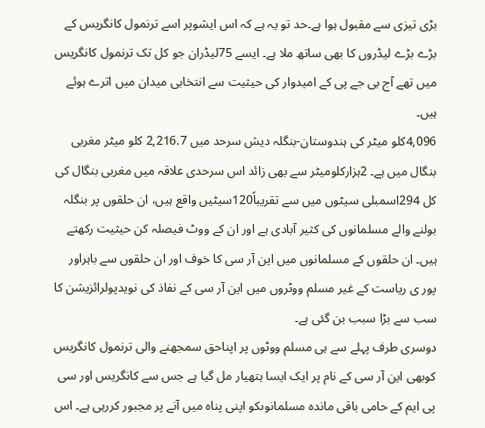بڑی تیزی سے مقبول ہوا ہے۔حد تو یہ ہے کہ اس ایشوپر اسے ترنمول کانگریس کے بڑے بڑے لیڈروں کا بھی ساتھ ملا ہے۔ ایسے 75لیڈران جو کل تک ترنمول کانگریس میں تھے آج بی جے پی کے امیدوار کی حیثیت سے انتخابی میدان میں اترے ہوئے ہیں۔
4,096کلو میٹر کی ہندوستان-بنگلہ دیش سرحد میں 2,216.7 کلو میٹر مغربی بنگال میں ہے۔ 2ہزارکلومیٹر سے بھی زائد اس سرحدی علاقہ میں مغربی بنگال کی کل 294اسمبلی سیٹوں میں سے تقریباً120سیٹیں واقع ہیں، ان حلقوں پر بنگلہ بولنے والے مسلمانوں کی کثیر آبادی ہے اور ان کے ووٹ فیصلہ کن حیثیت رکھتے ہیں۔ ان حلقوں کے مسلمانوں میں این آر سی کا خوف اور ان حلقوں سے باہراور پور ی ریاست کے غیر مسلم ووٹروں میں این آر سی کے نفاذ کی نویدپولرائزیشن کا سب سے بڑا سبب بن گئی ہے۔
دوسری طرف پہلے سے ہی مسلم ووٹوں پر اپناحق سمجھنے والی ترنمول کانگریس کوبھی این آر سی کے نام پر ایک ایسا ہتھیار مل گیا ہے جس سے کانگریس اور سی پی ایم کے حامی باقی ماندہ مسلمانوںکو اپنی پناہ میں آنے پر مجبور کررہی ہے۔ اس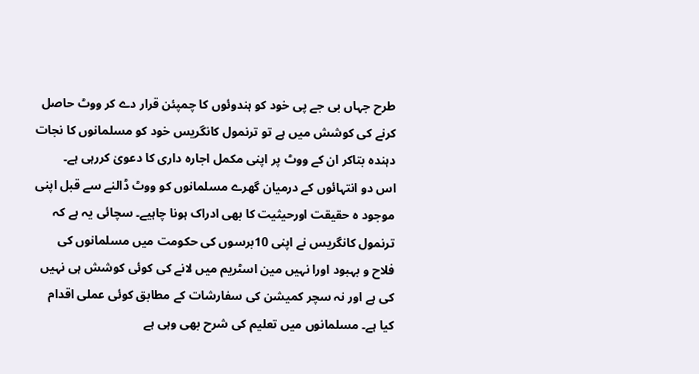طرح جہاں بی جے پی خود کو ہندوئوں کا چمپئن قرار دے کر ووٹ حاصل کرنے کی کوشش میں ہے تو ترنمول کانگریس خود کو مسلمانوں کا نجات دہندہ بتاکر ان کے ووٹ پر اپنی مکمل اجارہ داری کا دعویٰ کررہی ہے۔
اس دو انتہائوں کے درمیان گھرے مسلمانوں کو ووٹ ڈالنے سے قبل اپنی موجود ہ حقیقت اورحیثیت کا بھی ادراک ہونا چاہیے۔ سچائی یہ ہے کہ ترنمول کانگریس نے اپنی 10برسوں کی حکومت میں مسلمانوں کی فلاح و بہبود اورا نہیں مین اسٹریم میں لانے کی کوئی کوشش ہی نہیں کی ہے اور نہ سچر کمیشن کی سفارشات کے مطابق کوئی عملی اقدام کیا ہے۔ مسلمانوں میں تعلیم کی شرح بھی وہی ہے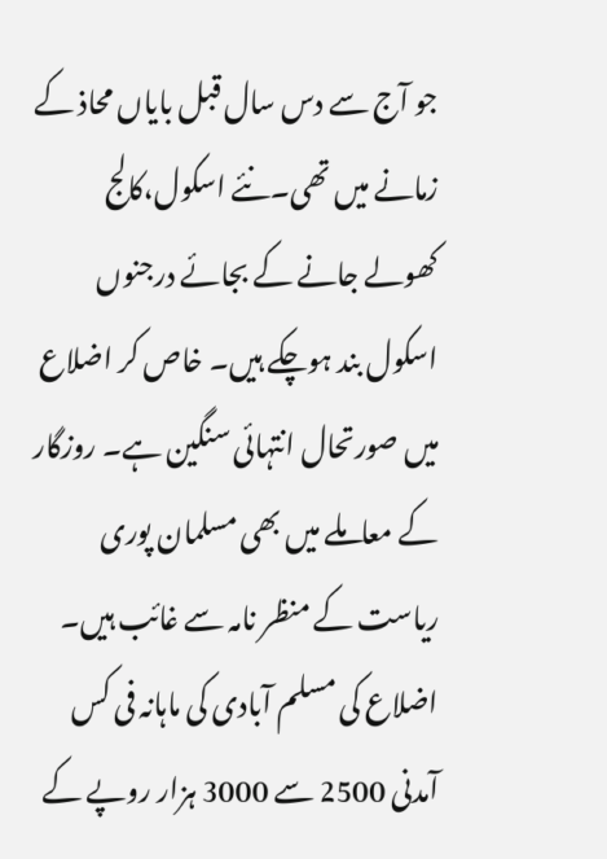جو آج سے دس سال قبل بایاں محاذ کے زمانے میں تھی۔نئے اسکول،کالج کھولے جانے کے بجائے درجنوں اسکول بند ہوچکے ہیں۔ خاص کر اضلاع میں صورتحال انتہائی سنگین ہے۔ روزگار کے معاملے میں بھی مسلمان پوری ریاست کے منظر نامہ سے غائب ہیں۔ اضلاع کی مسلم آبادی کی ماہانہ فی کس آمدنی 2500 سے 3000 ہزار روپے کے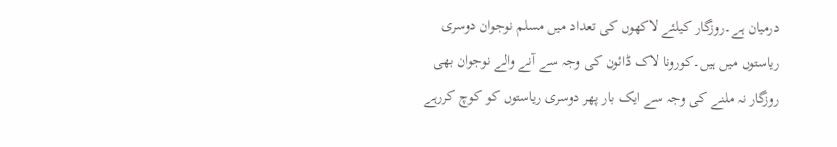درمیان ہے۔روزگار کیلئے لاکھوں کی تعداد میں مسلم نوجوان دوسری ریاستوں میں ہیں۔کورونا لاک ڈائون کی وجہ سے آنے والے نوجوان بھی روزگار نہ ملنے کی وجہ سے ایک بار پھر دوسری ریاستوں کو کوچ کررہے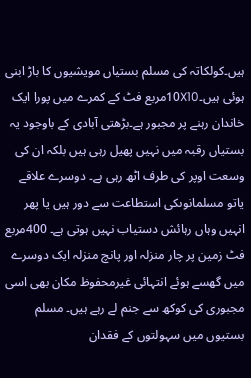ہیں۔کولکاتہ کی مسلم بستیاں مویشیوں کا باڑ ابنی ہوئی ہیں۔10X10مربع فٹ کے کمرے میں پورا ایک خاندان رہنے پر مجبور ہے۔بڑھتی آبادی کے باوجود یہ بستیاں رقبہ میں نہیں پھیل رہی ہیں بلکہ ان کی وسعت اوپر کی طرف اٹھ رہی ہے۔ دوسرے علاقے یاتو مسلمانوںکی استطاعت سے دور ہیں یا پھر انہیں وہاں رہائش دستیاب نہیں ہوتی ہے۔ 400مربع فٹ زمین پر چار منزلہ اور پانچ منزلہ ایک دوسرے میں گھسے ہوئے انتہائی غیرمحفوظ مکان بھی اسی مجبوری کی کوکھ سے جنم لے رہے ہیں۔ مسلم بستیوں میں سہولتوں کے فقدان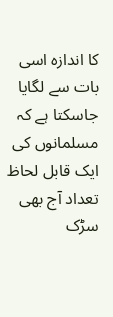کا اندازہ اسی بات سے لگایا جاسکتا ہے کہ مسلمانوں کی ایک قابل لحاظ تعداد آج بھی سڑک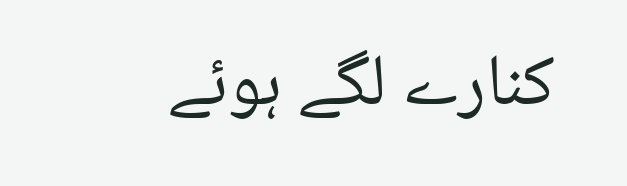کنارے لگے ہوئے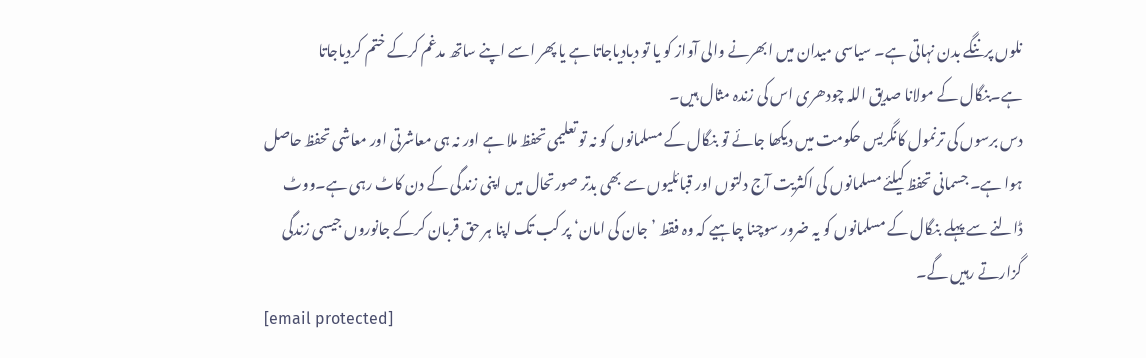نلوں پرننگے بدن نہاتی ہے۔ سیاسی میدان میں ابھرنے والی آواز کو یا تو دبادیاجاتا ہے یا پھر اسے اپنے ساتھ مدغم کرکے ختم کردیاجاتا ہے۔بنگال کے مولانا صدیق اللہ چودھری اس کی زندہ مثال ہیں۔
دس برسوں کی ترنمول کانگریس حکومت میں دیکھا جائے تو بنگال کے مسلمانوں کو نہ تو تعلیمی تحفظ ملا ہے اور نہ ہی معاشرتی اور معاشی تحفظ حاصل ہوا ہے۔ جسمانی تحفظ کیلئے مسلمانوں کی اکثریت آج دلتوں اور قبائلیوں سے بھی بدتر صورتحال میں اپنی زندگی کے دن کاٹ رہی ہے۔ووٹ ڈالنے سے پہلے بنگال کے مسلمانوں کو یہ ضرور سوچنا چاہیے کہ وہ فقط ’جان کی امان‘ پر کب تک اپنا ہر حق قربان کرکے جانوروں جیسی زندگی گزارتے رہیں گے۔
[email protected]